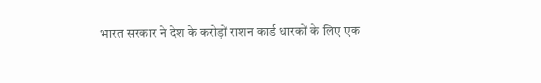भारत सरकार ने देश के करोड़ों राशन कार्ड धारकों के लिए एक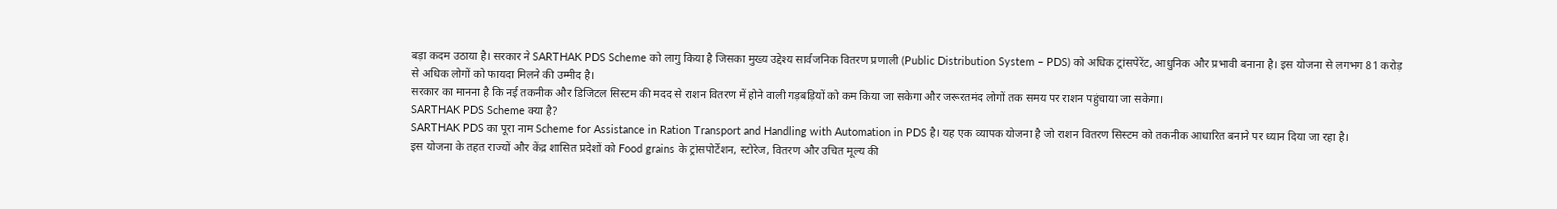बड़ा कदम उठाया है। सरकार ने SARTHAK PDS Scheme को लागु किया है जिसका मुख्य उद्देश्य सार्वजनिक वितरण प्रणाली (Public Distribution System – PDS) को अधिक ट्रांसपेरेंट, आधुनिक और प्रभावी बनाना है। इस योजना से लगभग 81 करोड़ से अधिक लोगों को फायदा मिलने की उम्मीद है।
सरकार का मानना है कि नई तकनीक और डिजिटल सिस्टम की मदद से राशन वितरण में होने वाली गड़बड़ियों को कम किया जा सकेगा और जरूरतमंद लोगों तक समय पर राशन पहुंचाया जा सकेगा।
SARTHAK PDS Scheme क्या है?
SARTHAK PDS का पूरा नाम Scheme for Assistance in Ration Transport and Handling with Automation in PDS है। यह एक व्यापक योजना है जो राशन वितरण सिस्टम को तकनीक आधारित बनाने पर ध्यान दिया जा रहा है।
इस योजना के तहत राज्यों और केंद्र शासित प्रदेशों को Food grains के ट्रांसपोर्टेशन, स्टोरेज, वितरण और उचित मूल्य की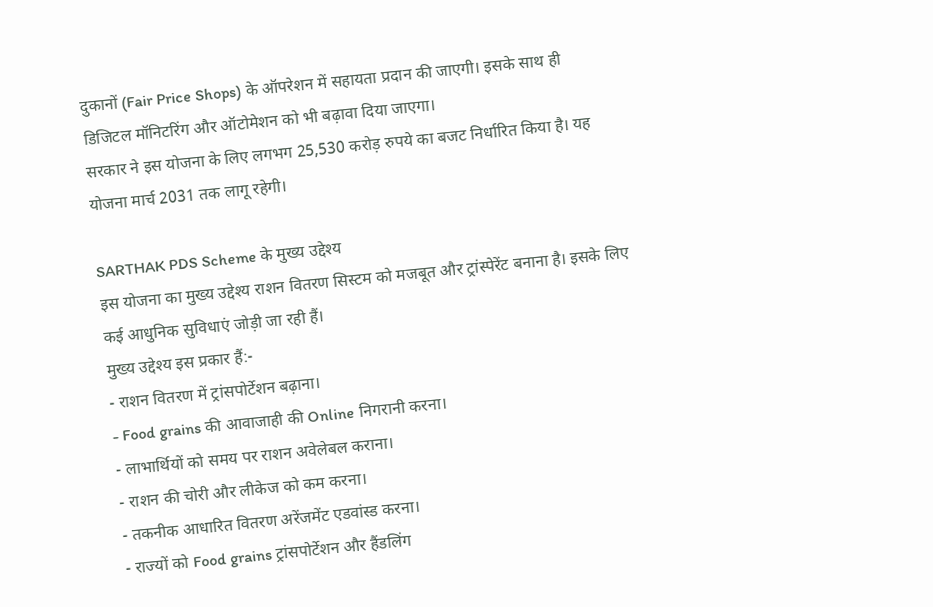दुकानों (Fair Price Shops) के ऑपरेशन में सहायता प्रदान की जाएगी। इसके साथ ही डिजिटल मॉनिटरिंग और ऑटोमेशन को भी बढ़ावा दिया जाएगा।
सरकार ने इस योजना के लिए लगभग 25,530 करोड़ रुपये का बजट निर्धारित किया है। यह योजना मार्च 2031 तक लागू रहेगी।

SARTHAK PDS Scheme के मुख्य उद्देश्य
इस योजना का मुख्य उद्देश्य राशन वितरण सिस्टम को मजबूत और ट्रांस्पेरेंट बनाना है। इसके लिए कई आधुनिक सुविधाएं जोड़ी जा रही हैं।
मुख्य उद्देश्य इस प्रकार हैं:-
- राशन वितरण में ट्रांसपोर्टेशन बढ़ाना।
- Food grains की आवाजाही की Online निगरानी करना।
- लाभार्थियों को समय पर राशन अवेलेबल कराना।
- राशन की चोरी और लीकेज को कम करना।
- तकनीक आधारित वितरण अरेंजमेंट एडवांस्ड करना।
- राज्यों को Food grains ट्रांसपोर्टेशन और हैंडलिंग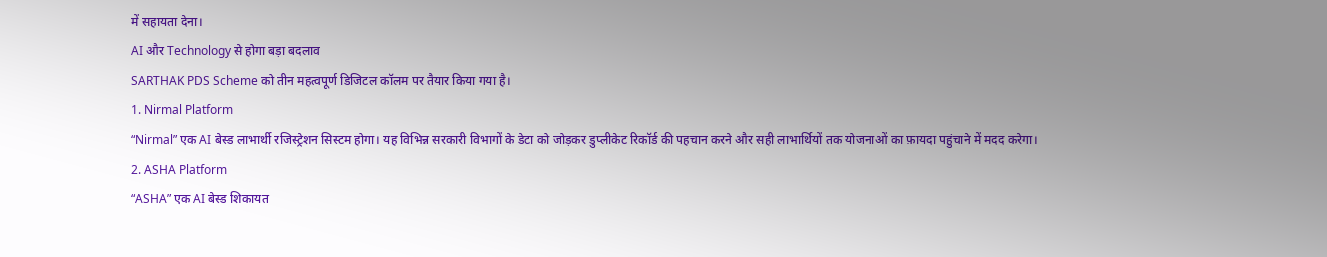में सहायता देना।
AI और Technology से होगा बड़ा बदलाव
SARTHAK PDS Scheme को तीन महत्वपूर्ण डिजिटल कॉलम पर तैयार किया गया है।
1. Nirmal Platform
“Nirmal” एक AI बेस्ड लाभार्थी रजिस्ट्रेशन सिस्टम होगा। यह विभिन्न सरकारी विभागों के डेटा को जोड़कर डुप्लीकेट रिकॉर्ड की पहचान करने और सही लाभार्थियों तक योजनाओं का फ़ायदा पहुंचाने में मदद करेगा।
2. ASHA Platform
“ASHA” एक AI बेस्ड शिकायत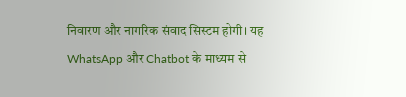निवारण और नागरिक संवाद सिस्टम होगी। यह WhatsApp और Chatbot के माध्यम से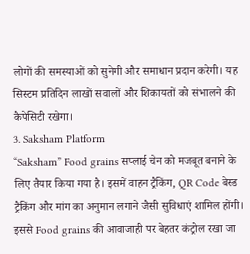लोगों की समस्याओं को सुनेगी और समाधान प्रदान करेगी। यह सिस्टम प्रतिदिन लाखों सवालों और शिकायतों को संभालने की कैपेसिटी रखेगा।
3. Saksham Platform
“Saksham” Food grains सप्लाई चेन को मजबूत बनाने के लिए तैयार किया गया है। इसमें वाहन ट्रैकिंग, QR Code बेस्ड ट्रैकिंग और मांग का अनुमान लगाने जैसी सुविधाएं शामिल होंगी। इससे Food grains की आवाजाही पर बेहतर कंट्रोल रखा जा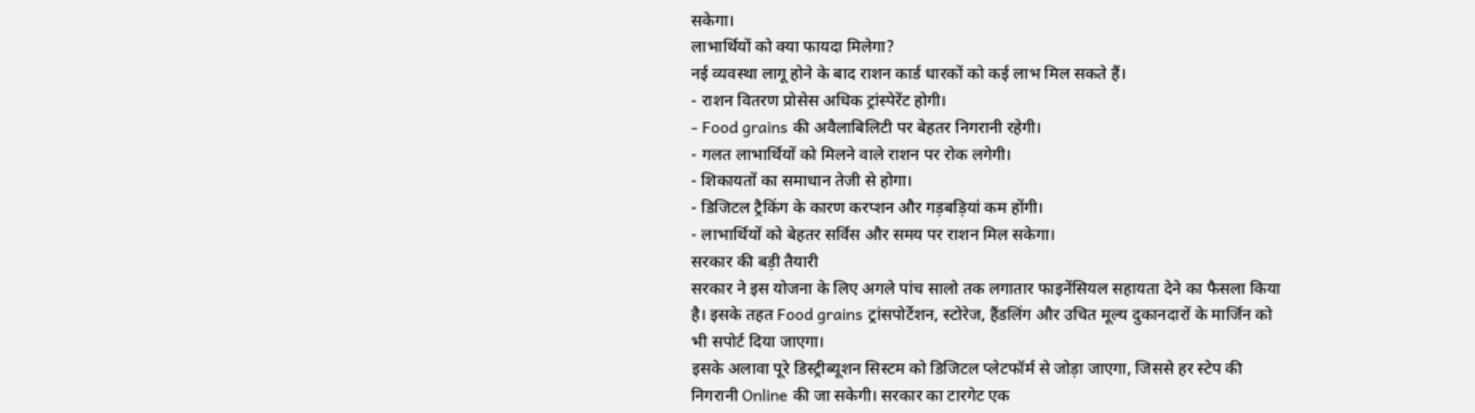सकेगा।
लाभार्थियों को क्या फायदा मिलेगा?
नई व्यवस्था लागू होने के बाद राशन कार्ड धारकों को कई लाभ मिल सकते हैं।
- राशन वितरण प्रोसेस अधिक ट्रांस्पेरेंट होगी।
- Food grains की अवैलाबिलिटी पर बेहतर निगरानी रहेगी।
- गलत लाभार्थियों को मिलने वाले राशन पर रोक लगेगी।
- शिकायतों का समाधान तेजी से होगा।
- डिजिटल ट्रैकिंग के कारण करप्शन और गड़बड़ियां कम होंगी।
- लाभार्थियों को बेहतर सर्विस और समय पर राशन मिल सकेगा।
सरकार की बड़ी तैयारी
सरकार ने इस योजना के लिए अगले पांच सालो तक लगातार फाइनेंसियल सहायता देने का फैसला किया है। इसके तहत Food grains ट्रांसपोर्टेशन, स्टोरेज, हैंडलिंग और उचित मूल्य दुकानदारों के मार्जिन को भी सपोर्ट दिया जाएगा।
इसके अलावा पूरे डिस्ट्रीब्यूशन सिस्टम को डिजिटल प्लेटफॉर्म से जोड़ा जाएगा, जिससे हर स्टेप की निगरानी Online की जा सकेगी। सरकार का टारगेट एक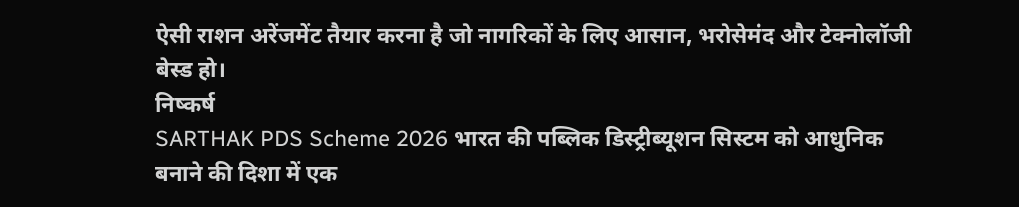ऐसी राशन अरेंजमेंट तैयार करना है जो नागरिकों के लिए आसान, भरोसेमंद और टेक्नोलॉजी बेस्ड हो।
निष्कर्ष
SARTHAK PDS Scheme 2026 भारत की पब्लिक डिस्ट्रीब्यूशन सिस्टम को आधुनिक बनाने की दिशा में एक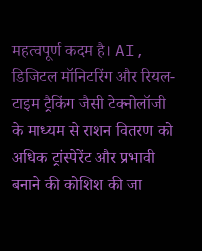महत्वपूर्ण कदम है। AI, डिजिटल मॉनिटरिंग और रियल-टाइम ट्रैकिंग जैसी टेक्नोलॉजी के माध्यम से राशन वितरण को अधिक ट्रांस्पेरेंट और प्रभावी बनाने की कोशिश की जा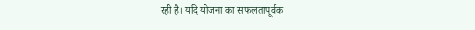रही है। यदि योजना का सफलतापूर्वक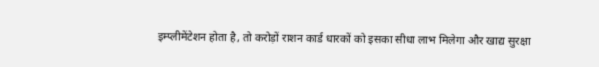इम्प्लीमेंटेशन होता है, तो करोड़ों राशन कार्ड धारकों को इसका सीधा लाभ मिलेगा और खाद्य सुरक्षा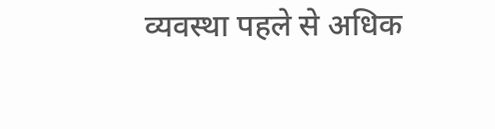व्यवस्था पहले से अधिक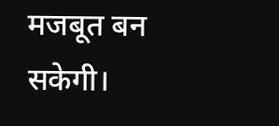मजबूत बन सकेगी।